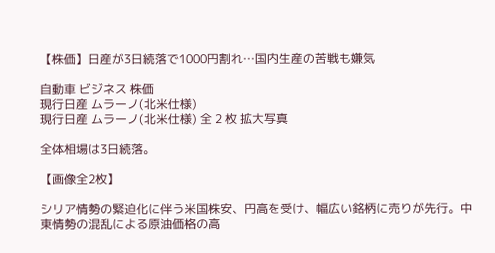【株価】日産が3日続落で1000円割れ…国内生産の苦戦も嫌気

自動車 ビジネス 株価
現行日産 ムラーノ(北米仕様)
現行日産 ムラーノ(北米仕様) 全 2 枚 拡大写真

全体相場は3日続落。

【画像全2枚】

シリア情勢の緊迫化に伴う米国株安、円高を受け、幅広い銘柄に売りが先行。中東情勢の混乱による原油価格の高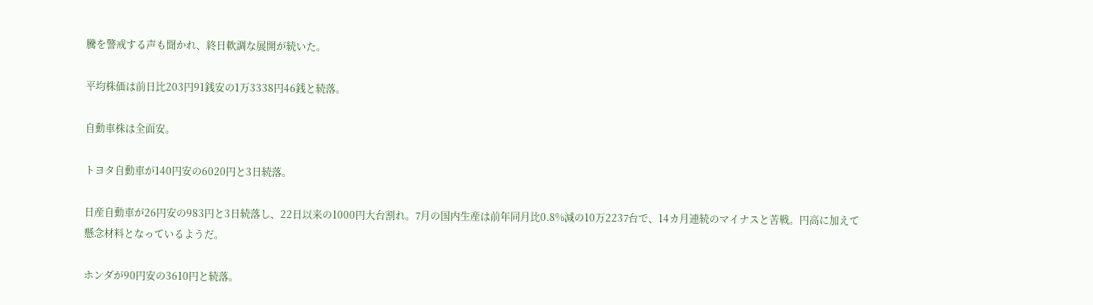騰を警戒する声も聞かれ、終日軟調な展開が続いた。

平均株価は前日比203円91銭安の1万3338円46銭と続落。

自動車株は全面安。

トヨタ自動車が140円安の6020円と3日続落。

日産自動車が26円安の983円と3日続落し、22日以来の1000円大台割れ。7月の国内生産は前年同月比0.8%減の10万2237台で、14カ月連続のマイナスと苦戦。円高に加えて懸念材料となっているようだ。

ホンダが90円安の3610円と続落。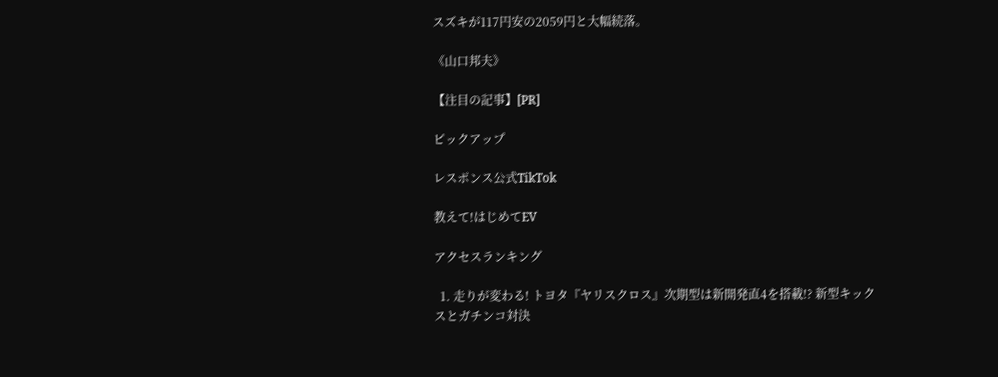スズキが117円安の2059円と大幅続落。

《山口邦夫》

【注目の記事】[PR]

ピックアップ

レスポンス公式TikTok

教えて!はじめてEV

アクセスランキング

  1. 走りが変わる! トヨタ『ヤリスクロス』次期型は新開発直4を搭載!? 新型キックスとガチンコ対決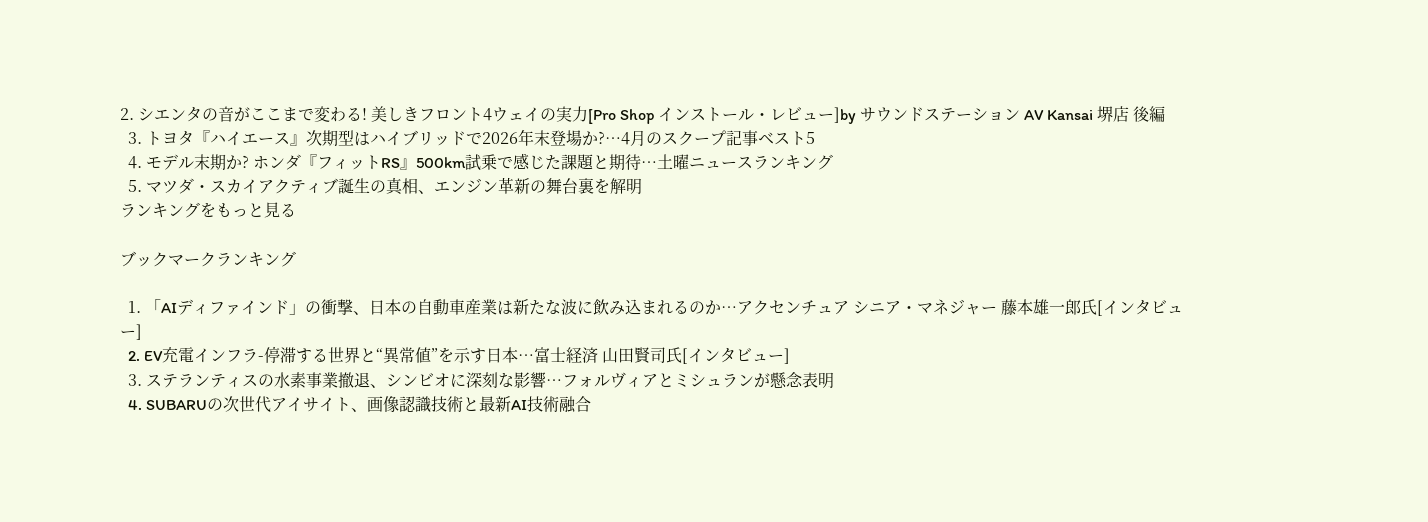2. シエンタの音がここまで変わる! 美しきフロント4ウェイの実力[Pro Shop インストール・レビュー]by サウンドステーション AV Kansai 堺店 後編
  3. トヨタ『ハイエース』次期型はハイブリッドで2026年末登場か?…4月のスクープ記事ベスト5
  4. モデル末期か? ホンダ『フィットRS』500km試乗で感じた課題と期待…土曜ニュースランキング
  5. マツダ・スカイアクティブ誕生の真相、エンジン革新の舞台裏を解明
ランキングをもっと見る

ブックマークランキング

  1. 「AIディファインド」の衝撃、日本の自動車産業は新たな波に飲み込まれるのか…アクセンチュア シニア・マネジャー 藤本雄一郎氏[インタビュー]
  2. EV充電インフラ-停滞する世界と“異常値”を示す日本…富士経済 山田賢司氏[インタビュー]
  3. ステランティスの水素事業撤退、シンビオに深刻な影響…フォルヴィアとミシュランが懸念表明
  4. SUBARUの次世代アイサイト、画像認識技術と最新AI技術融合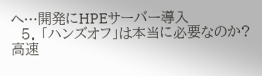へ…開発にHPEサーバー導入
  5. 「ハンズオフ」は本当に必要なのか? 高速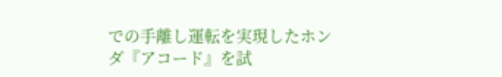での手離し運転を実現したホンダ『アコード』を試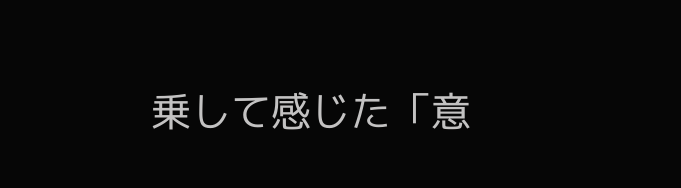乗して感じた「意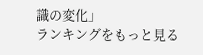識の変化」
ランキングをもっと見る